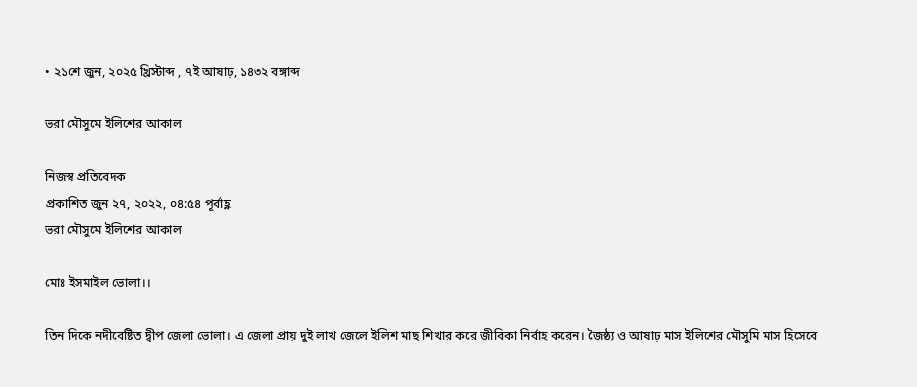• ২১শে জুন, ২০২৫ খ্রিস্টাব্দ , ৭ই আষাঢ়, ১৪৩২ বঙ্গাব্দ

ভরা মৌসুমে ইলিশের আকাল

নিজস্ব প্রতিবেদক
প্রকাশিত জুন ২৭, ২০২২, ০৪:৫৪ পূর্বাহ্ণ
ভরা মৌসুমে ইলিশের আকাল

মোঃ ইসমাইল ভোলা।।

তিন দিকে নদীবেষ্টিত দ্বীপ জেলা ভোলা। এ জেলা প্রায় দুই লাখ জেলে ইলিশ মাছ শিখার করে জীবিকা নির্বাহ করেন। জৈষ্ঠ্য ও আষাঢ় মাস ইলিশের মৌসুমি মাস হিসেবে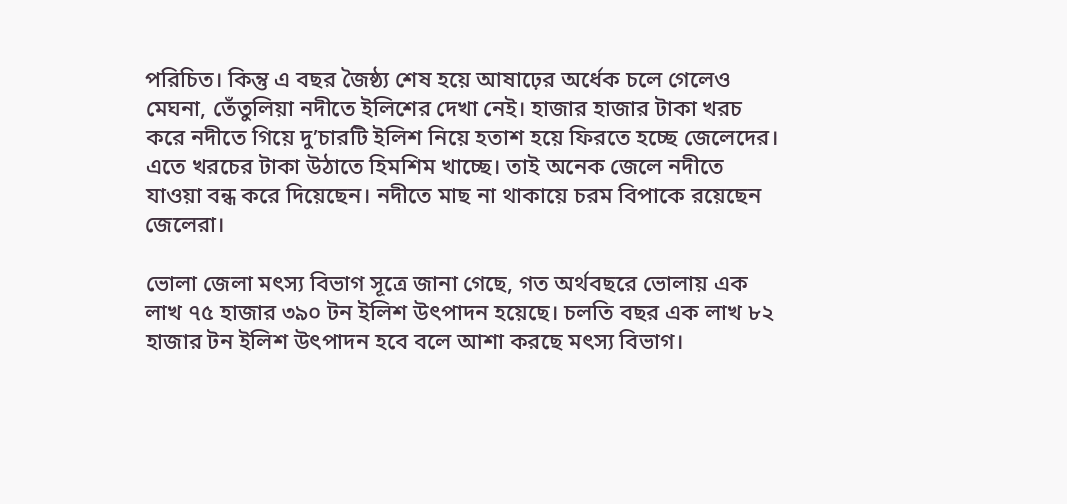পরিচিত। কিন্তু এ বছর জৈষ্ঠ্য শেষ হয়ে আষাঢ়ের অর্ধেক চলে গেলেও মেঘনা, তেঁতুলিয়া নদীতে ইলিশের দেখা নেই। হাজার হাজার টাকা খরচ করে নদীতে গিয়ে দু’চারটি ইলিশ নিয়ে হতাশ হয়ে ফিরতে হচ্ছে জেলেদের। এতে খরচের টাকা উঠাতে হিমশিম খাচ্ছে। তাই অনেক জেলে নদীতে যাওয়া বন্ধ করে দিয়েছেন। নদীতে মাছ না থাকায়ে চরম বিপাকে রয়েছেন জেলেরা।

ভোলা জেলা মৎস্য বিভাগ সূত্রে জানা গেছে, গত অর্থবছরে ভোলায় এক লাখ ৭৫ হাজার ৩৯০ টন ইলিশ উৎপাদন হয়েছে। চলতি বছর এক লাখ ৮২ হাজার টন ইলিশ উৎপাদন হবে বলে আশা করছে মৎস্য বিভাগ।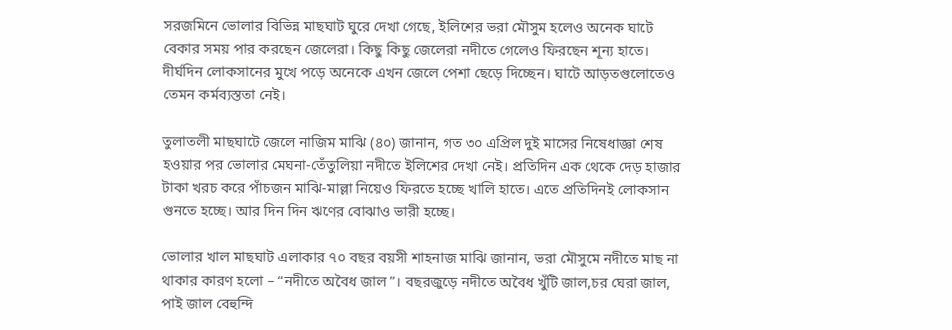সরজমিনে ভোলার বিভিন্ন মাছঘাট ঘুরে দেখা গেছে, ইলিশের ভরা মৌসুম হলেও অনেক ঘাটে বেকার সময় পার করছেন জেলেরা। কিছু কিছু জেলেরা নদীতে গেলেও ফিরছেন শূন্য হাতে। দীর্ঘদিন লোকসানের মুখে পড়ে অনেকে এখন জেলে পেশা ছেড়ে দিচ্ছেন। ঘাটে আড়তগুলোতেও তেমন কর্মব্যস্ততা নেই।

তুলাতলী মাছঘাটে জেলে নাজিম মাঝি (৪০) জানান, গত ৩০ এপ্রিল দুই মাসের নিষেধাজ্ঞা শেষ হওয়ার পর ভোলার মেঘনা-তেঁতুলিয়া নদীতে ইলিশের দেখা নেই। প্রতিদিন এক থেকে দেড় হাজার টাকা খরচ করে পাঁচজন মাঝি-মাল্লা নিয়েও ফিরতে হচ্ছে খালি হাতে। এতে প্রতিদিনই লোকসান গুনতে হচ্ছে। আর দিন দিন ঋণের বোঝাও ভারী হচ্ছে।

ভোলার খাল মাছঘাট এলাকার ৭০ বছর বয়সী শাহনাজ মাঝি জানান, ভরা মৌসুমে নদীতে মাছ না থাকার কারণ হলো – “নদীতে অবৈধ জাল”। বছরজুড়ে নদীতে অবৈধ খুঁটি জাল,চর ঘেরা জাল, পাই জাল বেহুন্দি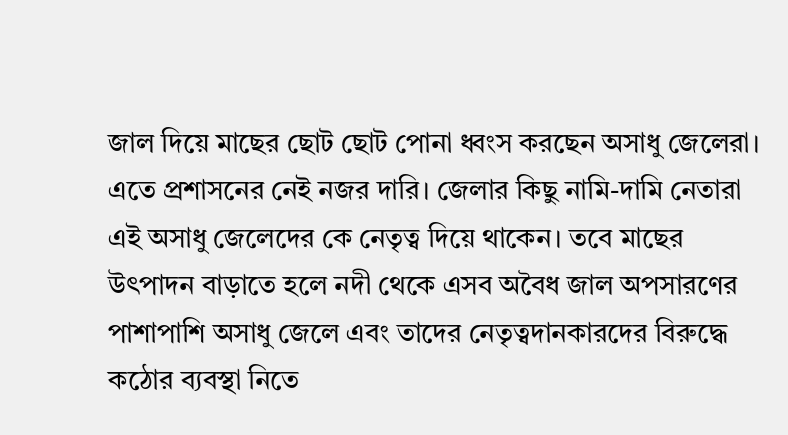জাল দিয়ে মাছের ছোট ছোট পোনা ধ্বংস করছেন অসাধু জেলেরা। এতে প্রশাসনের নেই নজর দারি। জেলার কিছু নামি-দামি নেতারা এই অসাধু জেলেদের কে নেতৃত্ব দিয়ে থাকেন। তবে মাছের উৎপাদন বাড়াতে হলে নদী থেকে এসব অবৈধ জাল অপসারণের পাশাপাশি অসাধু জেলে এবং তাদের নেতৃত্বদানকারদের বিরুদ্ধে কঠোর ব্যবস্থা নিতে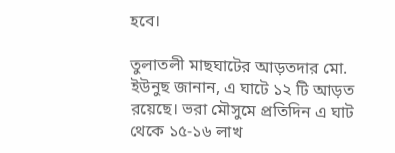হবে।

তুলাতলী মাছঘাটের আড়তদার মো. ইউনুছ জানান, এ ঘাটে ১২ টি আড়ত রয়েছে। ভরা মৌসুমে প্রতিদিন এ ঘাট থেকে ১৫-১৬ লাখ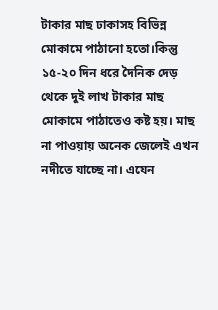টাকার মাছ ঢাকাসহ বিভিন্ন মোকামে পাঠানো হতো।কিন্তু ১৫-২০ দিন ধরে দৈনিক দেড় থেকে দুই লাখ টাকার মাছ মোকামে পাঠাতেও কষ্ট হয়। মাছ না পাওয়ায় অনেক জেলেই এখন নদীতে যাচ্ছে না। এযেন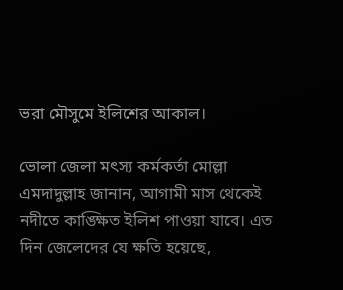ভরা মৌসুমে ইলিশের আকাল।

ভোলা জেলা মৎস্য কর্মকর্তা মোল্লা এমদাদুল্লাহ জানান, আগামী মাস থেকেই নদীতে কাঙ্ক্ষিত ইলিশ পাওয়া যাবে। এত দিন জেলেদের যে ক্ষতি হয়েছে,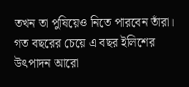তখন তা পুষিয়েও নিতে পারবেন তাঁরা। গত বছরের চেয়ে এ বছর ইলিশের উৎপাদন আরো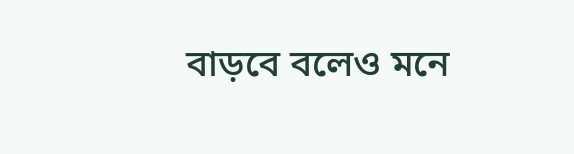বাড়বে বলেও মনে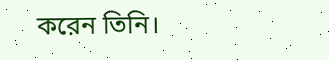করেন তিনি।